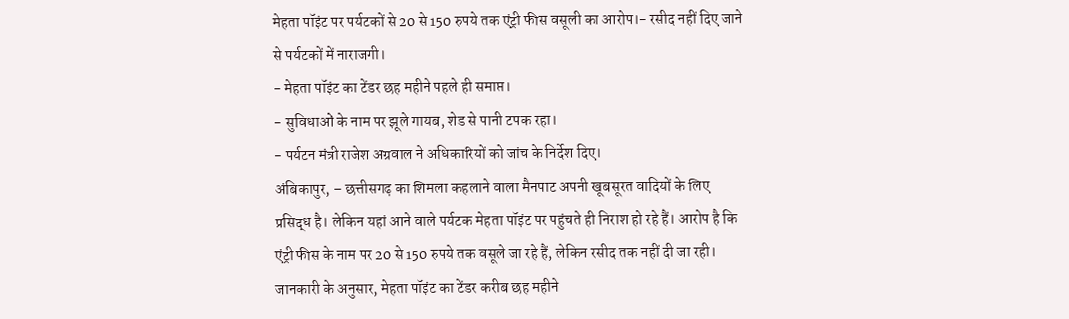मेहता पॉइंट पर पर्यटकों से 20 से 150 रुपये तक एंट्री फीस वसूली का आरोप।- रसीद नहीं दिए जाने से पर्यटकों में नाराजगी।
- मेहता पॉइंट का टेंडर छह महीने पहले ही समाप्त।
- सुविधाओं के नाम पर झूले गायब, शेड से पानी टपक रहा।
- पर्यटन मंत्री राजेश अग्रवाल ने अधिकारियों को जांच के निर्देश दिए।
अंबिकापुर, – छत्तीसगढ़ का शिमला कहलाने वाला मैनपाट अपनी खूबसूरत वादियों के लिए प्रसिद्ध है। लेकिन यहां आने वाले पर्यटक मेहता पॉइंट पर पहुंचते ही निराश हो रहे हैं। आरोप है कि एंट्री फीस के नाम पर 20 से 150 रुपये तक वसूले जा रहे हैं, लेकिन रसीद तक नहीं दी जा रही।
जानकारी के अनुसार, मेहता पॉइंट का टेंडर करीब छह महीने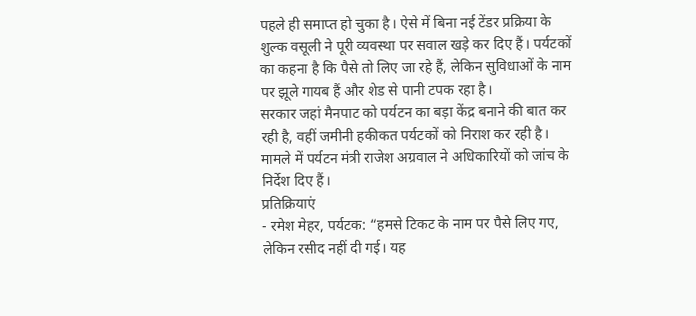पहले ही समाप्त हो चुका है। ऐसे में बिना नई टेंडर प्रक्रिया के शुल्क वसूली ने पूरी व्यवस्था पर सवाल खड़े कर दिए हैं। पर्यटकों का कहना है कि पैसे तो लिए जा रहे हैं, लेकिन सुविधाओं के नाम पर झूले गायब हैं और शेड से पानी टपक रहा है।
सरकार जहां मैनपाट को पर्यटन का बड़ा केंद्र बनाने की बात कर रही है, वहीं जमीनी हकीकत पर्यटकों को निराश कर रही है। मामले में पर्यटन मंत्री राजेश अग्रवाल ने अधिकारियों को जांच के निर्देश दिए हैं।
प्रतिक्रियाएं
- रमेश मेहर, पर्यटक: “हमसे टिकट के नाम पर पैसे लिए गए, लेकिन रसीद नहीं दी गई। यह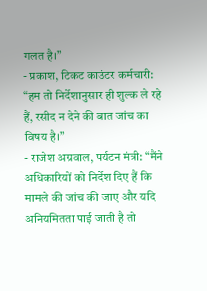गलत है।”
- प्रकाश, टिकट काउंटर कर्मचारी: “हम तो निर्देशानुसार ही शुल्क ले रहे हैं, रसीद न देने की बात जांच का विषय है।”
- राजेश अग्रवाल, पर्यटन मंत्री: “मैंने अधिकारियों को निर्देश दिए हैं कि मामले की जांच की जाए और यदि अनियमितता पाई जाती है तो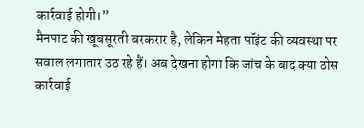कार्रवाई होगी।”
मैनपाट की खूबसूरती बरकरार है, लेकिन मेहता पॉइंट की व्यवस्था पर सवाल लगातार उठ रहे हैं। अब देखना होगा कि जांच के बाद क्या ठोस कार्रवाई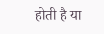होती है या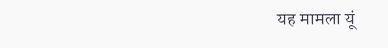यह मामला यूं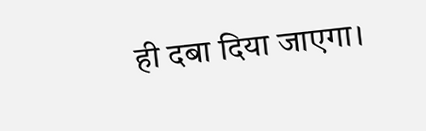ही दबा दिया जाएगा।